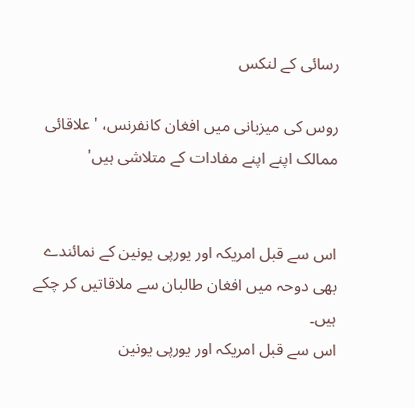رسائی کے لنکس

روس کی میزبانی میں افغان کانفرنس، 'علاقائی ممالک اپنے اپنے مفادات کے متلاشی ہیں'


اس سے قبل امریکہ اور یورپی یونین کے نمائندے بھی دوحہ میں افغان طالبان سے ملاقاتیں کر چکے ہیں۔
اس سے قبل امریکہ اور یورپی یونین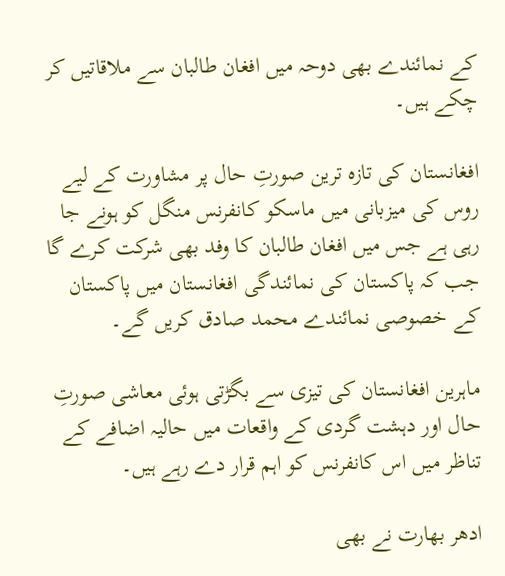کے نمائندے بھی دوحہ میں افغان طالبان سے ملاقاتیں کر چکے ہیں۔

افغانستان کی تازہ ترین صورتِ حال پر مشاورت کے لیے روس کی میزبانی میں ماسکو کانفرنس منگل کو ہونے جا رہی ہے جس میں افغان طالبان کا وفد بھی شرکت کرے گا جب کہ پاکستان کی نمائندگی افغانستان میں پاکستان کے خصوصی نمائندے محمد صادق کریں گے۔

ماہرین افغانستان کی تیزی سے بگڑتی ہوئی معاشی صورتِ حال اور دہشت گردی کے واقعات میں حالیہ اضافے کے تناظر میں اس کانفرنس کو اہم قرار دے رہے ہیں۔

ادھر بھارت نے بھی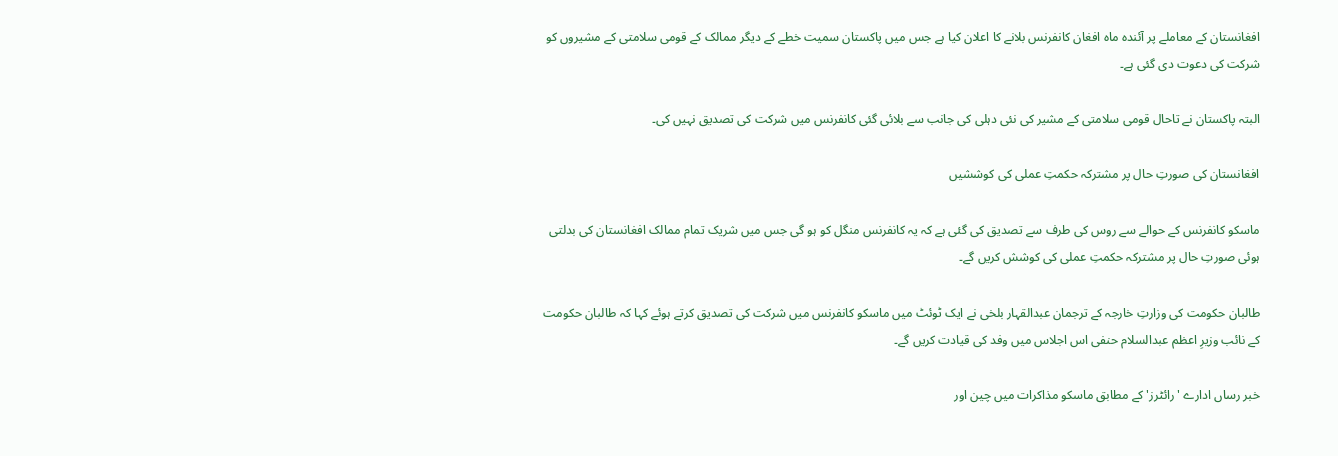افغانستان کے معاملے پر آئندہ ماہ افغان کانفرنس بلانے کا اعلان کیا ہے جس میں پاکستان سمیت خطے کے دیگر ممالک کے قومی سلامتی کے مشیروں کو شرکت کی دعوت دی گئی ہے۔

البتہ پاکستان نے تاحال قومی سلامتی کے مشیر کی نئی دہلی کی جانب سے بلائی گئی کانفرنس میں شرکت کی تصدیق نہیں کی۔

افغانستان کی صورتِ حال پر مشترکہ حکمتِ عملی کی کوششیں

ماسکو کانفرنس کے حوالے سے روس کی طرف سے تصدیق کی گئی ہے کہ یہ کانفرنس منگل کو ہو گی جس میں شریک تمام ممالک افغانستان کی بدلتی ہوئی صورتِ حال پر مشترکہ حکمتِ عملی کی کوشش کریں گے۔

طالبان حکومت کی وزارتِ خارجہ کے ترجمان عبدالقہار بلخی نے ایک ٹوئٹ میں ماسکو کانفرنس میں شرکت کی تصدیق کرتے ہوئے کہا کہ طالبان حکومت کے نائب وزیرِ اعظم عبدالسلام حنفی اس اجلاس میں وفد کی قیادت کریں گے۔

خبر رساں ادارے 'رائٹرز' کے مطابق ماسکو مذاکرات میں چین اور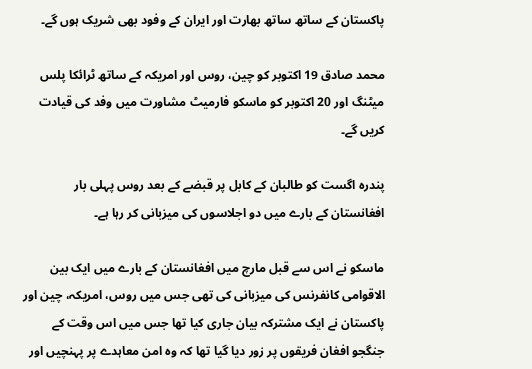پاکستان کے ساتھ ساتھ بھارت اور ایران کے وفود بھی شریک ہوں گے۔

محمد صادق 19 اکتوبر کو چین، روس اور امریکہ کے ساتھ ٹرائکا پلس میٹنگ اور 20 اکتوبر کو ماسکو فارمیٹ مشاورت میں وفد کی قیادت کریں گے۔

پندرہ اگست کو طالبان کے کابل پر قبضے کے بعد روس پہلی بار افغانستان کے بارے میں دو اجلاسوں کی میزبانی کر رہا ہے۔

ماسکو نے اس سے قبل مارچ میں افغانستان کے بارے میں ایک بین الاقوامی کانفرنس کی میزبانی کی تھی جس میں روس، امریکہ، چین اور پاکستان نے ایک مشترکہ بیان جاری کیا تھا جس میں اس وقت کے جنگجو افغان فریقوں پر زور دیا گیا تھا کہ وہ امن معاہدے پر پہنچیں اور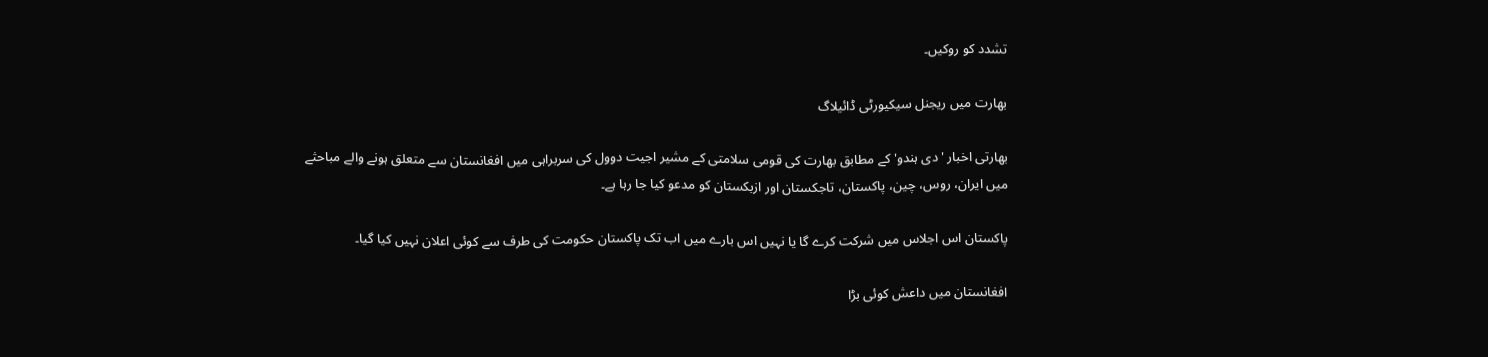تشدد کو روکیں۔

بھارت میں ریجنل سیکیورٹی ڈائیلاگ

بھارتی اخبار 'دی ہندو' کے مطابق بھارت کی قومی سلامتی کے مشیر اجیت دوول کی سربراہی میں افغانستان سے متعلق ہونے والے مباحثے میں ایران، روس، چین، پاکستان، تاجکستان اور ازبکستان کو مدعو کیا جا رہا ہے۔

پاکستان اس اجلاس میں شرکت کرے گا یا نہیں اس بارے میں اب تک پاکستان حکومت کی طرف سے کوئی اعلان نہیں کیا گیا۔

افغانستان میں داعش کوئی بڑا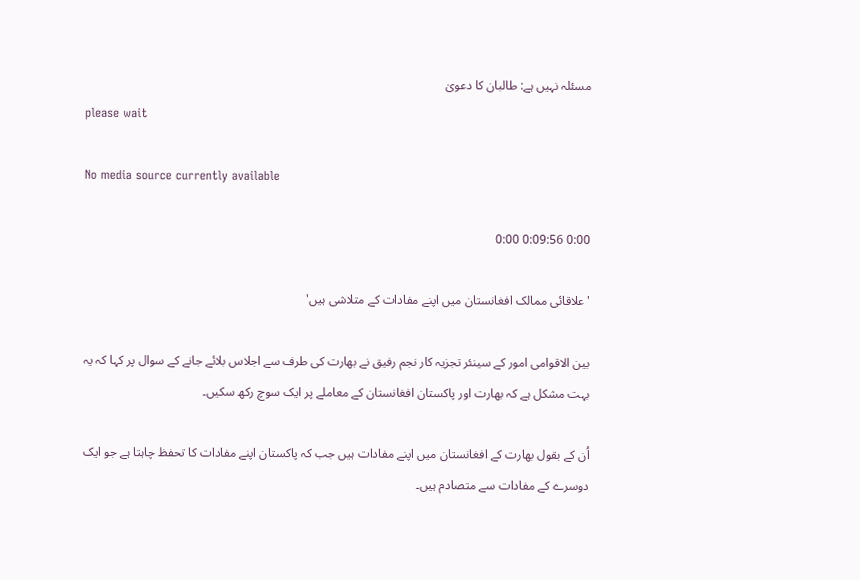مسئلہ نہیں ہے: طالبان کا دعویٰ
please wait

No media source currently available

0:00 0:09:56 0:00

'علاقائی ممالک افغانستان میں اپنے مفادات کے متلاشی ہیں'

بین الاقوامی امور کے سینئر تجزیہ کار نجم رفیق نے بھارت کی طرف سے اجلاس بلائے جانے کے سوال پر کہا کہ یہ بہت مشکل ہے کہ بھارت اور پاکستان افغانستان کے معاملے پر ایک سوچ رکھ سکیں۔

اُن کے بقول بھارت کے افغانستان میں اپنے مفادات ہیں جب کہ پاکستان اپنے مفادات کا تحفظ چاہتا ہے جو ایک دوسرے کے مفادات سے متصادم ہیں۔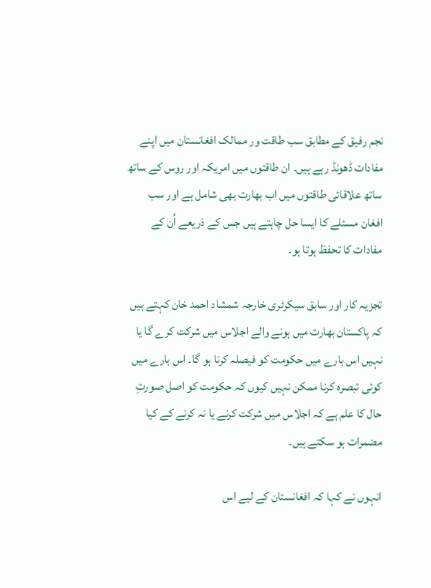نجم رفیق کے مطابق سب طاقت ور ممالک افغانستان میں اپنے مفادات ڈھونڈ رہے ہیں۔ ان طاقتوں میں امریکہ اور روس کے ساتھ ساتھ علاقائی طاقتوں میں اب بھارت بھی شامل ہے اور سب افغان مسئلے کا ایسا حل چاہتے ہیں جس کے ذریعے اُن کے مفادات کا تحفظ ہوتا ہو۔

تجزیہ کار اور سابق سیکرٹری خارجہ شمشاد احمد خان کہتے ہیں کہ پاکستان بھارت میں ہونے والے اجلاس میں شرکت کرے گا یا نہیں اس بارے میں حکومت کو فیصلہ کرنا ہو گا۔ اس بارے میں کوئی تبصرہ کرنا ممکن نہیں کیوں کہ حکومت کو اصل صورتِ حال کا علم ہے کہ اجلاس میں شرکت کرنے یا نہ کرنے کے کیا مضمرات ہو سکتے ہیں۔

انہوں نے کہا کہ افغانستان کے لیے اس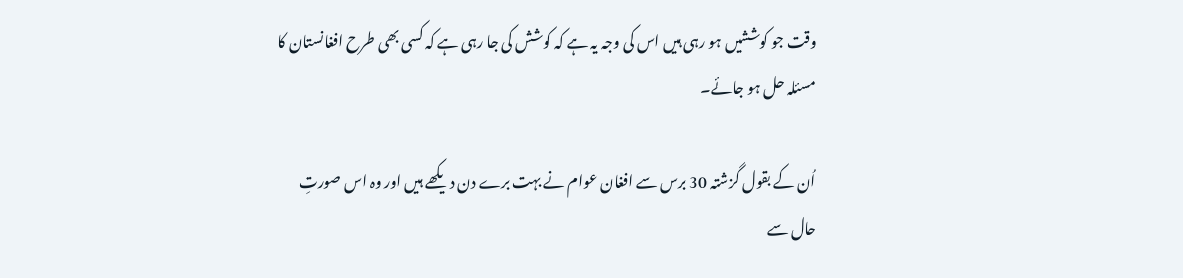وقت جو کوششیں ہو رہی ہیں اس کی وجہ یہ ہے کہ کوشش کی جا رہی ہے کہ کسی بھی طرح افغانستان کا مسئلہ حل ہو جائے۔

اُن کے بقول گزشتہ 30 برس سے افغان عوام نے بہت برے دن دیکھے ہیں اور وہ اس صورتِ حال سے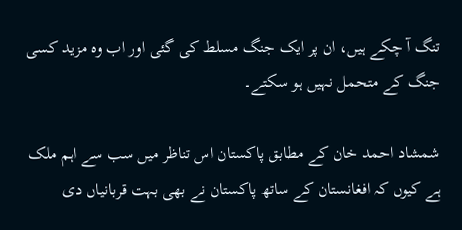تنگ آ چکے ہیں، ان پر ایک جنگ مسلط کی گئی اور اب وہ مزید کسی جنگ کے متحمل نہیں ہو سکتے۔

شمشاد احمد خان کے مطابق پاکستان اس تناظر میں سب سے اہم ملک ہے کیوں کہ افغانستان کے ساتھ پاکستان نے بھی بہت قربانیاں دی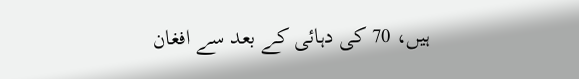ہیں، 70 کی دہائی کے بعد سے افغان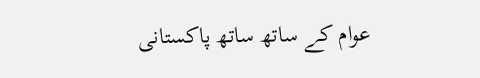عوام کے ساتھ ساتھ پاکستانی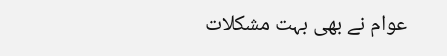عوام نے بھی بہت مشکلات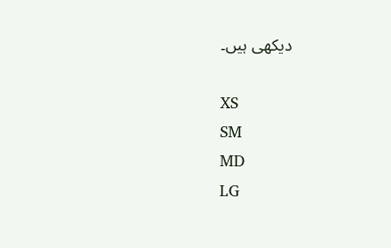دیکھی ہیں۔

XS
SM
MD
LG